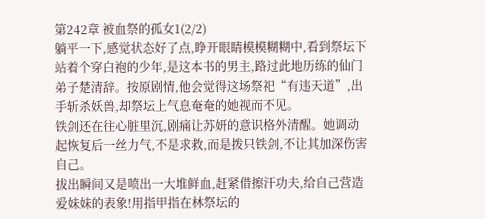第242章 被血祭的孤女1(2/2)
躺平一下,感觉状态好了点,睁开眼睛模模糊糊中,看到祭坛下站着个穿白袍的少年,是这本书的男主,路过此地历练的仙门弟子楚清辞。按原剧情,他会觉得这场祭祀“有违天道”,出手斩杀妖兽,却祭坛上气息奄奄的她视而不见。
铁剑还在往心脏里沉,剧痛让苏妍的意识格外清醒。她调动起恢复后一丝力气,不是求救,而是拨只铁剑,不让其加深伤害自己。
拔出瞬间又是喷出一大堆鲜血,赶紧借擦汗功夫,给自己营造爱妹妹的表象!用指甲指在林祭坛的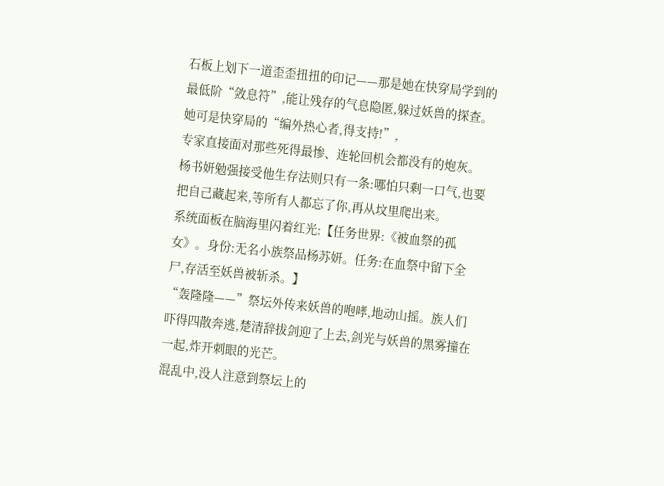石板上划下一道歪歪扭扭的印记——那是她在快穿局学到的最低阶“敛息符”,能让残存的气息隐匿,躲过妖兽的探查。
她可是快穿局的“编外热心者,得支持!”,
专家直接面对那些死得最惨、连轮回机会都没有的炮灰。
杨书妍勉强接受他生存法则只有一条:哪怕只剩一口气,也要把自己藏起来,等所有人都忘了你,再从坟里爬出来。
系统面板在脑海里闪着红光:【任务世界:《被血祭的孤女》。身份:无名小族祭品杨苏妍。任务:在血祭中留下全尸,存活至妖兽被斩杀。】
“轰隆隆——”祭坛外传来妖兽的咆哮,地动山摇。族人们吓得四散奔逃,楚清辞拔剑迎了上去,剑光与妖兽的黑雾撞在一起,炸开刺眼的光芒。
混乱中,没人注意到祭坛上的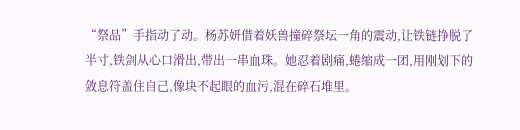“祭品”手指动了动。杨苏妍借着妖兽撞碎祭坛一角的震动,让铁链挣脱了半寸,铁剑从心口滑出,带出一串血珠。她忍着剧痛,蜷缩成一团,用刚划下的敛息符盖住自己,像块不起眼的血污,混在碎石堆里。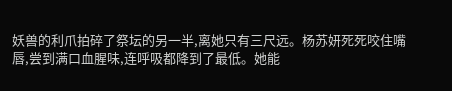妖兽的利爪拍碎了祭坛的另一半,离她只有三尺远。杨苏妍死死咬住嘴唇,尝到满口血腥味,连呼吸都降到了最低。她能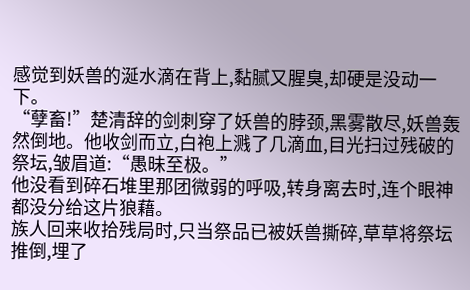感觉到妖兽的涎水滴在背上,黏腻又腥臭,却硬是没动一下。
“孽畜!”楚清辞的剑刺穿了妖兽的脖颈,黑雾散尽,妖兽轰然倒地。他收剑而立,白袍上溅了几滴血,目光扫过残破的祭坛,皱眉道:“愚昧至极。”
他没看到碎石堆里那团微弱的呼吸,转身离去时,连个眼神都没分给这片狼藉。
族人回来收拾残局时,只当祭品已被妖兽撕碎,草草将祭坛推倒,埋了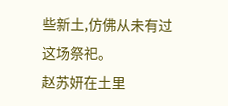些新土,仿佛从未有过这场祭祀。
赵苏妍在土里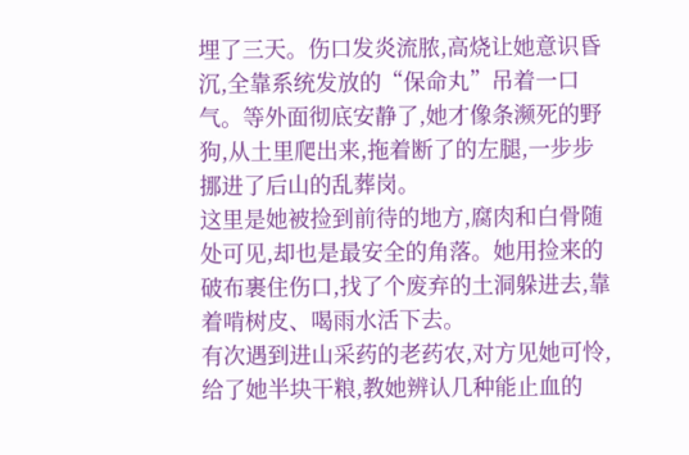埋了三天。伤口发炎流脓,高烧让她意识昏沉,全靠系统发放的“保命丸”吊着一口气。等外面彻底安静了,她才像条濒死的野狗,从土里爬出来,拖着断了的左腿,一步步挪进了后山的乱葬岗。
这里是她被捡到前待的地方,腐肉和白骨随处可见,却也是最安全的角落。她用捡来的破布裹住伤口,找了个废弃的土洞躲进去,靠着啃树皮、喝雨水活下去。
有次遇到进山采药的老药农,对方见她可怜,给了她半块干粮,教她辨认几种能止血的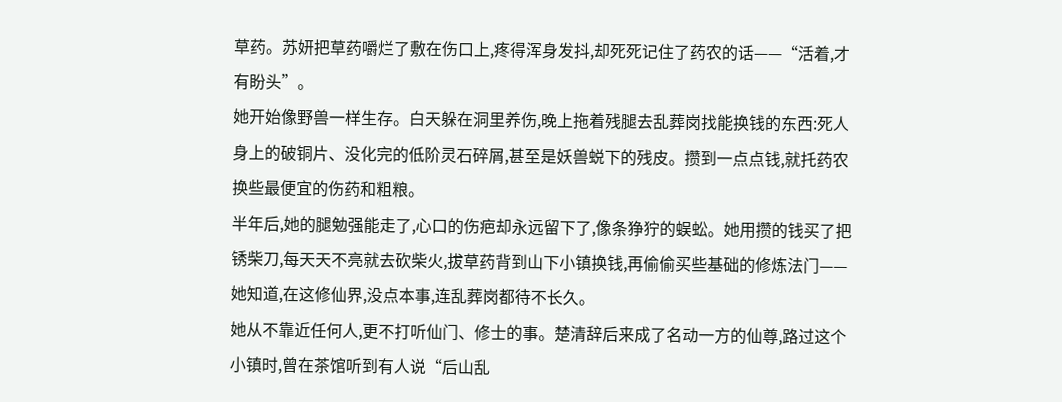草药。苏妍把草药嚼烂了敷在伤口上,疼得浑身发抖,却死死记住了药农的话——“活着,才有盼头”。
她开始像野兽一样生存。白天躲在洞里养伤,晚上拖着残腿去乱葬岗找能换钱的东西:死人身上的破铜片、没化完的低阶灵石碎屑,甚至是妖兽蜕下的残皮。攒到一点点钱,就托药农换些最便宜的伤药和粗粮。
半年后,她的腿勉强能走了,心口的伤疤却永远留下了,像条狰狞的蜈蚣。她用攒的钱买了把锈柴刀,每天天不亮就去砍柴火,拔草药背到山下小镇换钱,再偷偷买些基础的修炼法门——她知道,在这修仙界,没点本事,连乱葬岗都待不长久。
她从不靠近任何人,更不打听仙门、修士的事。楚清辞后来成了名动一方的仙尊,路过这个小镇时,曾在茶馆听到有人说“后山乱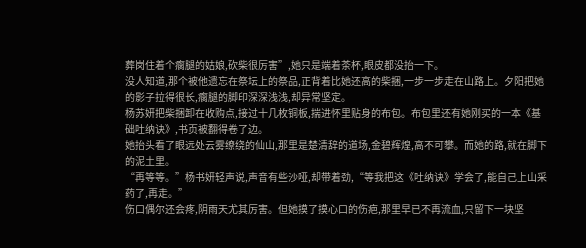葬岗住着个瘸腿的姑娘,砍柴很厉害”,她只是端着茶杯,眼皮都没抬一下。
没人知道,那个被他遗忘在祭坛上的祭品,正背着比她还高的柴捆,一步一步走在山路上。夕阳把她的影子拉得很长,瘸腿的脚印深深浅浅,却异常坚定。
杨苏妍把柴捆卸在收购点,接过十几枚铜板,揣进怀里贴身的布包。布包里还有她刚买的一本《基础吐纳诀》,书页被翻得卷了边。
她抬头看了眼远处云雾缭绕的仙山,那里是楚清辞的道场,金碧辉煌,高不可攀。而她的路,就在脚下的泥土里。
“再等等。”杨书妍轻声说,声音有些沙哑,却带着劲,“等我把这《吐纳诀》学会了,能自己上山采药了,再走。”
伤口偶尔还会疼,阴雨天尤其厉害。但她摸了摸心口的伤疤,那里早已不再流血,只留下一块坚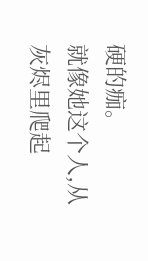硬的痂。
就像她这个人,从灰烬里爬起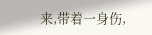来,带着一身伤,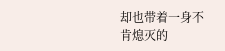却也带着一身不肯熄灭的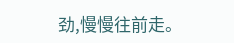劲,慢慢往前走。